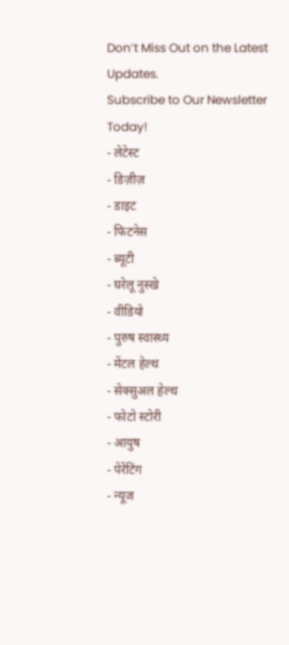Don’t Miss Out on the Latest Updates.
Subscribe to Our Newsletter Today!
- लेटेस्ट
- डिज़ीज़
- डाइट
- फिटनेस
- ब्यूटी
- घरेलू नुस्खे
- वीडियो
- पुरुष स्वास्थ्य
- मेंटल हेल्थ
- सेक्सुअल हेल्थ
- फोटो स्टोरी
- आयुष
- पेरेंटिंग
- न्यूज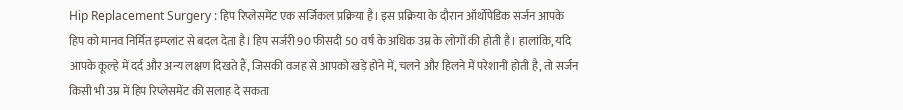Hip Replacement Surgery : हिप रिप्लेसमेंट एक सर्जिकल प्रक्रिया है। इस प्रक्रिया के दौरान ऑर्थोपेडिक सर्जन आपके हिप को मानव निर्मित इम्प्लांट से बदल देता है। हिप सर्जरी 90 फीसदी 50 वर्ष के अधिक उम्र के लोगों की होती है। हालांकि, यदि आपके कूल्हे में दर्द और अन्य लक्षण दिखते हैं, जिसकी वजह से आपको खड़े होने में, चलने और हिलने में परेशानी होती है, तो सर्जन किसी भी उम्र में हिप रिप्लेसमेंट की सलाह दे सकता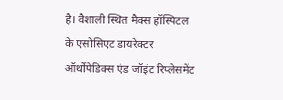है। वैशाली स्थित मैक्स हॉस्पिटल के एसोसिएट डायरेक्टर ऑर्थोपेडिक्स एंड जॉइंट रिप्लेसमेंट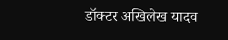डॉक्टर अखिलेख यादव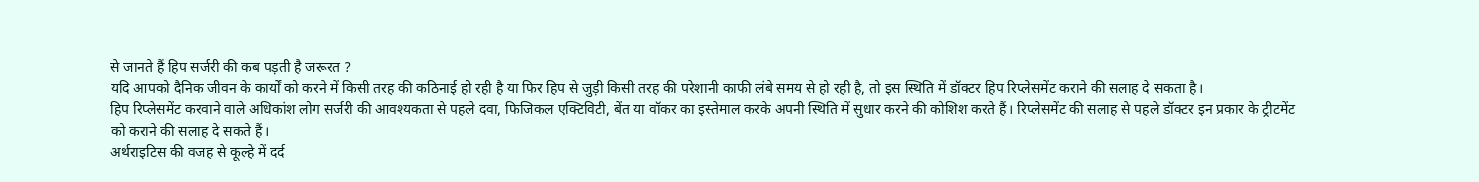से जानते हैं हिप सर्जरी की कब पड़ती है जरूरत ?
यदि आपको दैनिक जीवन के कार्यों को करने में किसी तरह की कठिनाई हो रही है या फिर हिप से जुड़ी किसी तरह की परेशानी काफी लंबे समय से हो रही है, तो इस स्थिति में डॉक्टर हिप रिप्लेसमेंट कराने की सलाह दे सकता है।
हिप रिप्लेसमेंट करवाने वाले अधिकांश लोग सर्जरी की आवश्यकता से पहले दवा, फिजिकल एक्टिविटी, बेंत या वॉकर का इस्तेमाल करके अपनी स्थिति में सुधार करने की कोशिश करते हैं। रिप्लेसमेंट की सलाह से पहले डॉक्टर इन प्रकार के ट्रीटमेंट को कराने की सलाह दे सकते हैं।
अर्थराइटिस की वजह से कूल्हे में दर्द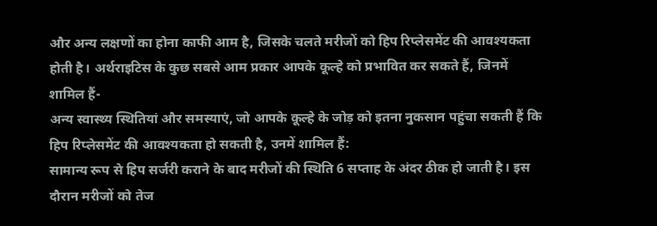और अन्य लक्षणों का होना काफी आम है, जिसके चलते मरीजों को हिप रिप्लेसमेंट की आवश्यकता होती है। अर्थराइटिस के कुछ सबसे आम प्रकार आपके कूल्हे को प्रभावित कर सकते हैं, जिनमें शामिल हैं-
अन्य स्वास्थ्य स्थितियां और समस्याएं, जो आपके कूल्हे के जोड़ को इतना नुकसान पहुंचा सकती हैं कि हिप रिप्लेसमेंट की आवश्यकता हो सकती है, उनमें शामिल हैं:
सामान्य रूप से हिप सर्जरी कराने के बाद मरीजों की स्थिति 6 सप्ताह के अंदर ठीक हो जाती है। इस दौरान मरीजों को तेज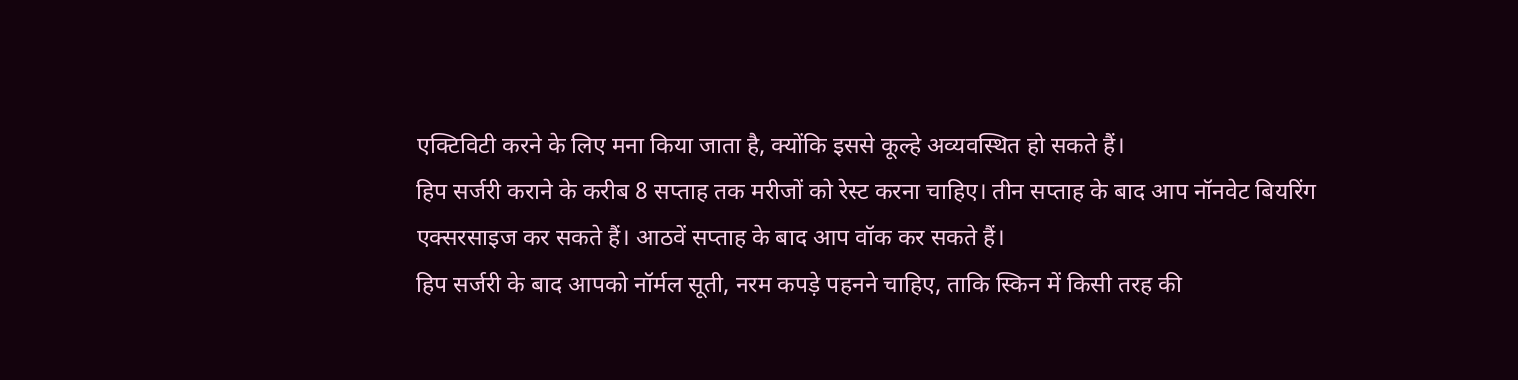एक्टिविटी करने के लिए मना किया जाता है, क्योंकि इससे कूल्हे अव्यवस्थित हो सकते हैं।
हिप सर्जरी कराने के करीब 8 सप्ताह तक मरीजों को रेस्ट करना चाहिए। तीन सप्ताह के बाद आप नॉनवेट बियरिंग एक्सरसाइज कर सकते हैं। आठवें सप्ताह के बाद आप वॉक कर सकते हैं।
हिप सर्जरी के बाद आपको नॉर्मल सूती, नरम कपड़े पहनने चाहिए, ताकि स्किन में किसी तरह की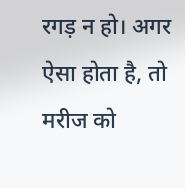रगड़ न हो। अगर ऐसा होता है, तो मरीज को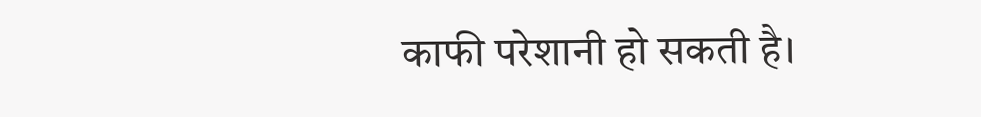काफी परेशानी हो सकती है।